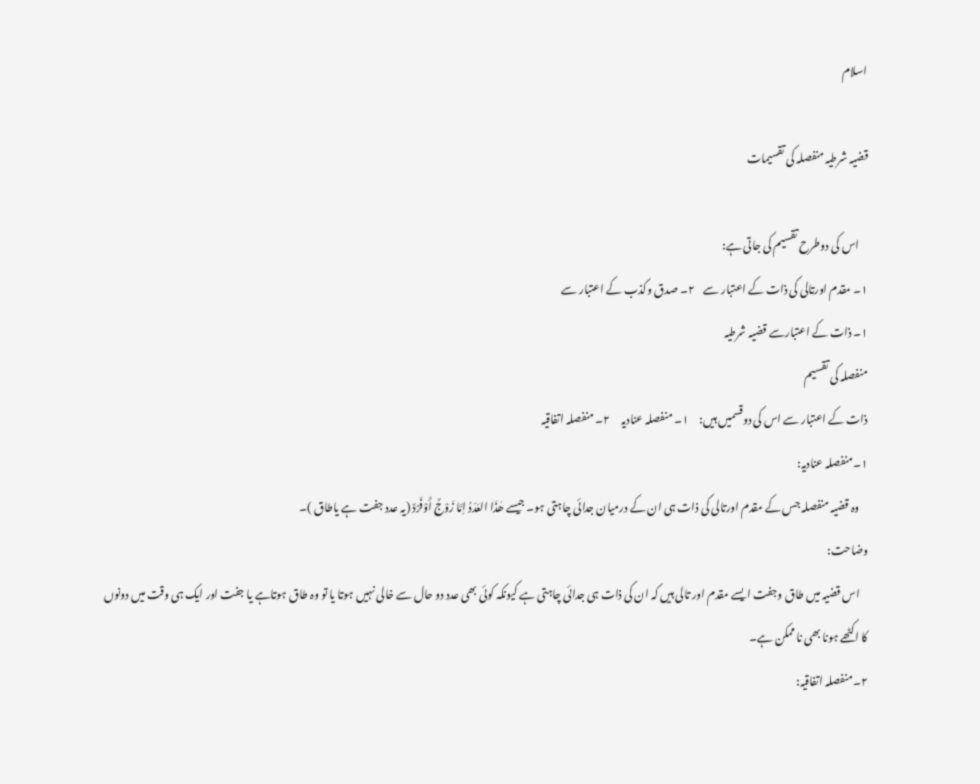اسلام

قضیہ شرطیہ منفصلہ کی تقسیمات

    اس کی دوطرح تقسیم کی جاتی ہے:
۱۔ مقدم اورتالی کی ذات کے اعتبار سے    ۲۔ صدق وکذب کے اعتبار سے
۱۔ ذات کے اعتبارسے قضیہ شرطیہ
منفصلہ کی تقسیم
ذات کے اعتبار سے اس کی دوقسمیں ہیں:     ۱۔ منفصلہ عنادیہ     ۲۔ منفصلہ اتفاقیہ
۱۔منفصلہ عنادیہ:
    وہ قضیہ منفصلہ جس کے مقدم اورتالی کی ذات ہی ان کے درمیان جدائی چاہتی ہو۔ جیسے ھٰذَا العَدَدُ اِمَّا زَوْجٌ أَوْفَرْدٌ (یہ عدد جفت ہے یاطاق )۔
وضاحت:
    اس قضیہ میں طاق وجفت ایسے مقدم اور تالی ہیں کہ ان کی ذات ہی جدائی چاہتی ہے کیونکہ کوئی بھی عدد دو حال سے خالی نہیں ہوتا یا تو وہ طاق ہوتاہے یا جفت اور ایک ہی وقت میں دونوں کا اکٹھے ہونا بھی نا ممکن ہے۔
۲۔منفصلہ اتفاقیہ: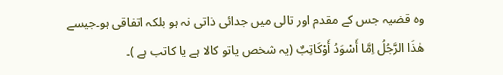وہ قضیہ جس کے مقدم اور تالی میں جدائی ذاتی نہ ہو بلکہ اتفاقی ہو۔جیسے ھٰذَا الرَّجُلُ اِمَّا أَسْوَدُ أَوْکَاتِبٌ (یہ شخص یاتو کالا ہے یا کاتب ہے )۔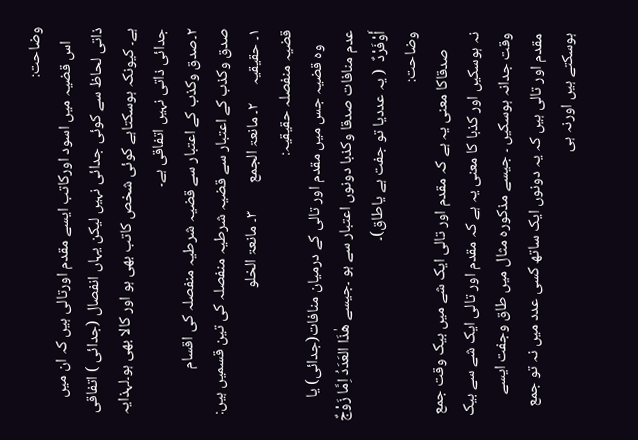وضاحت:
    اس قضیہ میں اسود اورکاتب ایسے مقدم اورتالی ہیں کہ ان میں ذاتی لحاظ سے کوئی جدائی نہیں لیکن یہاں انفصال (جدائی ) اتفاقی ہے۔ کیونکہ ہوسکتاہے کوئی شخص کاتب بھی ہو اور کالا بھی ہو۔لہذایہ جدائی ذاتی نہیں اتفاقی ہے۔
۲۔صدق وکذب کے اعتبار سے قضیہ شرطیہ منفصلہ کی اقسام
صدق وکذب کے اعتبار سے قضیہ شرطیہ منفصلہ کی تین قسمیں ہیں:
۱۔ حقیقیہ     ۲۔ مانعۃ الجمع        ۳۔ مانعۃ الخلو
قضیہ منفصلہ حقیقیہ:
    وہ قضیہ جس میں مقدم اور تالی کے درمیان منافات(جدائی) یا عدم منافات صدقا وکذبا دونوں اعتبار سے ہو ۔جیسے ھٰذَا العَدَدُ اِمَّا زَوْجٌ أَوْفَرْدٌ  ( یہ عددیا تو جفت ہے یاطاق)۔
وضاحت:
     صدقاکا معنی یہ ہے کہ مقدم اور تالی ایک شے میں بیک وقت جمع نہ ہوسکیں اور کذبا کا معنی یہ ہے کہ مقدم اور تالی ایک شے سے بیک وقت جدانہ ہوسکیں ۔ جیسے مذکورہ مثال میں طاق وجفت ایسے مقدم اور تالی ہیں کہ یہ دونوں ایک ساتھ کسی عدد میں نہ تو جمع ہوسکتے ہیں اورنہ ہی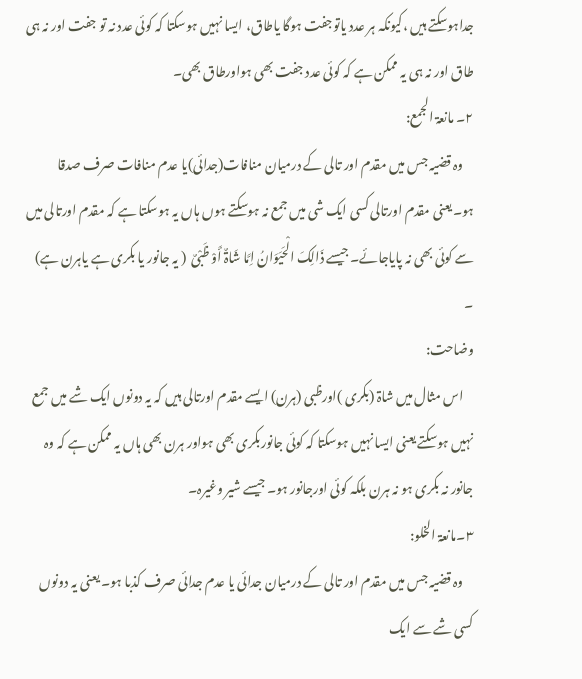جداہوسکتے ہیں ،کیونکہ ہر عدد یاتوجفت ہوگا یاطاق، ایسا نہیں ہوسکتا کہ کوئی عدد نہ تو جفت اور نہ ہی طاق اور نہ ہی یہ ممکن ہے کہ کوئی عدد جفت بھی ہواورطاق بھی۔
۲۔ مانعۃ الجمع:
    وہ قضیہ جس میں مقدم اور تالی کے درمیان منافات(جدائی)یا عدم منافات صرف صدقا ہو۔یعنی مقدم اورتالی کسی ایک شی میں جمع نہ ہوسکتے ہوں ہاں یہ ہوسکتا ہے کہ مقدم اورتالی میں سے کوئی بھی نہ پایاجائے۔ جیسے ذَالِکَ الْحَیَوَانُ اِمَّا شَاۃٌ أَوْ ظَبْیٌ  ( یہ جانور یا بکری ہے یاہرن ہے) ۔
وضاحت:
    اس مثال میں شاۃ (بکری )اورظبی (ہرن) ایسے مقدم اورتالی ہیں کہ یہ دونوں ایک شے میں جمع نہیں ہوسکتے یعنی ایسا نہیں ہوسکتا کہ کوئی جانوربکری بھی ہواور ہرن بھی ہاں یہ ممکن ہے کہ وہ جانور نہ بکری ہو نہ ہرن بلکہ کوئی اورجانور ہو۔ جیسے شیر وغیرہ۔
۳۔مانعۃ الخلو:
    وہ قضیہ جس میں مقدم اور تالی کے درمیان جدائی یا عدم جدائی صرف کذبا ہو۔ یعنی یہ دونوں کسی شے سے ایک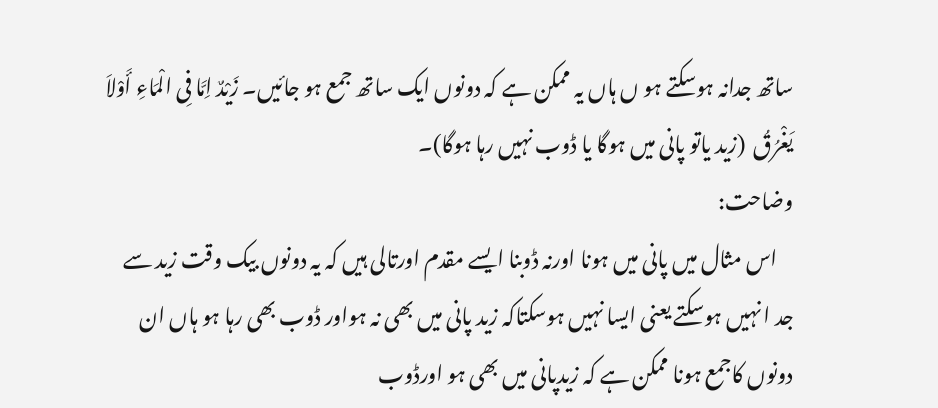ساتھ جدانہ ہوسکتے ہو ں ہاں یہ ممکن ہے کہ دونوں ایک ساتھ جمع ہو جائیں۔ زَیْدٌ اِمَّا فِی الْمَاءِ أَوْلاَ یَغْرُقُ  (زید یاتو پانی میں ہوگا یا ڈوب نہیں رہا ہوگا)۔
وضاحت:
    اس مثال میں پانی میں ہونا اورنہ ڈوبنا ایسے مقدم اورتالی ہیں کہ یہ دونوں بیک وقت زید سے جد ا نہیں ہوسکتے یعنی ایسا نہیں ہوسکتاکہ زید پانی میں بھی نہ ہواور ڈوب بھی رہا ہو ہاں ان دونوں کاجمع ہونا ممکن ہے کہ زیدپانی میں بھی ہو اورڈوب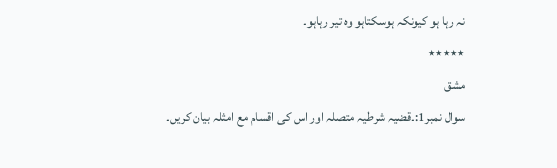نہ رہا ہو کیونکہ ہوسکتاہو وہ تیر رہاہو۔
٭٭٭٭٭
مشق
سوال نمبر1:۔قضیہ شرطیہ متصلہ اور اس کی اقسام مع امثلہ بیان کریں۔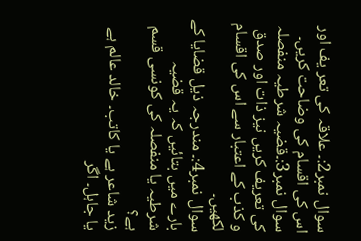سوال نمبر2:۔ علاقہ کی تعر یف اور اس کی اقسام کی وضاحت کریں۔
سوال نمبر3:۔قضیہ شرطیہ منفصلہ کی تعریف کریں نیز ذات اور صدق و کذب کے اعتبار سے اس کی اقسام لکھیں۔
سوال نمبر4:۔ مندرجہ ذیل قضایا کے بارے میں بتائیں کہ یہ قضیہ شرطیہ یا منفصلہ کی کونسی قسم ہے؟
زید شاعر ہے یا کاتب۔ خالد عالم ہے یا جاہل۔ اگر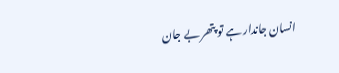انسان جاندار ہے تو پتھر بے جان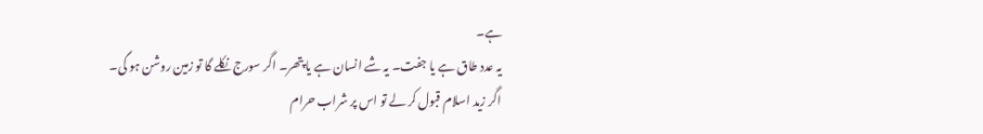ہے۔
یہ عدد طاق ہے یا جفت۔ یہ شے انسان ہے یا پتھر۔ اگر سورج نکلے گا تو زمین روشن ہو گی۔
اگر زید اسلام قبول کر لے تو اس پر شراب حرام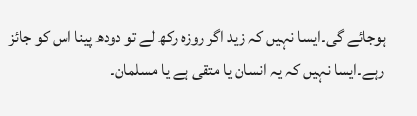ہوجائے گی۔ایسا نہیں کہ زید اگر روزہ رکھ لے تو دودھ پینا اس کو جائز رہے۔ایسا نہیں کہ یہ انسان یا متقی ہے یا مسلمان۔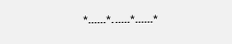*۔۔۔۔۔۔*۔۔۔۔۔۔*۔۔۔۔۔۔*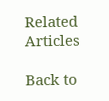Related Articles

Back to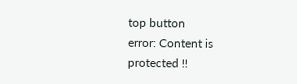top button
error: Content is protected !!